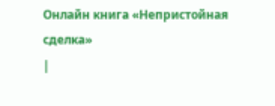Онлайн книга «Непристойная сделка»
|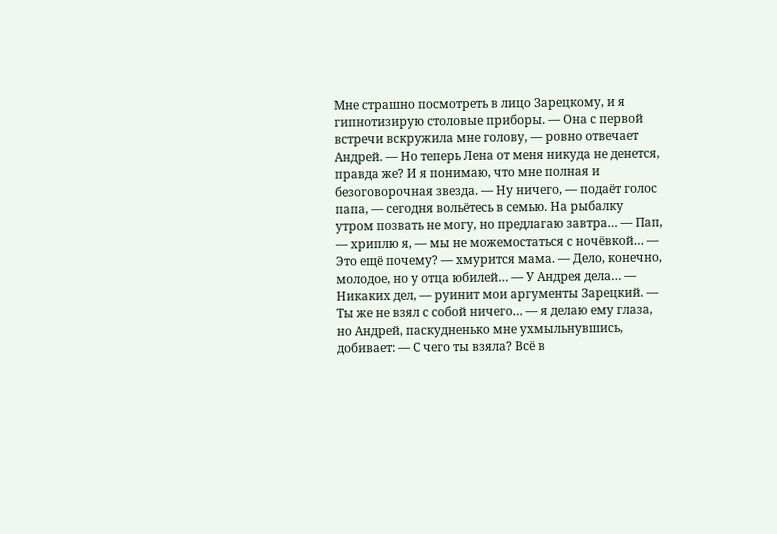Мне страшно посмотреть в лицо Зарецкому, и я гипнотизирую столовые приборы. — Она с первой встречи вскружила мне голову, — ровно отвечает Андрей. — Но теперь Лена от меня никуда не денется, правда же? И я понимаю, что мне полная и безоговорочная звезда. — Ну ничего, — подаёт голос папа, — сегодня вольётесь в семью. На рыбалку утром позвать не могу, но предлагаю завтра… — Пап, — хриплю я, — мы не можемостаться с ночёвкой… — Это ещё почему? — хмурится мама. — Дело, конечно, молодое, но у отца юбилей… — У Андрея дела… — Никаких дел, — руинит мои аргументы Зарецкий. — Ты же не взял с собой ничего… — я делаю ему глаза, но Андрей, паскудненько мне ухмыльнувшись, добивает: — С чего ты взяла? Всё в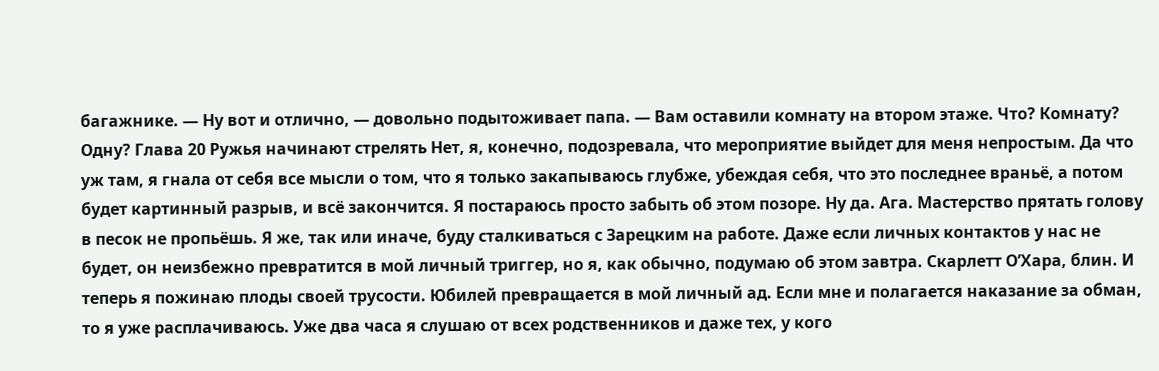багажнике. — Ну вот и отлично, — довольно подытоживает папа. — Вам оставили комнату на втором этаже. Что? Комнату? Одну? Глава 20 Ружья начинают стрелять Нет, я, конечно, подозревала, что мероприятие выйдет для меня непростым. Да что уж там, я гнала от себя все мысли о том, что я только закапываюсь глубже, убеждая себя, что это последнее враньё, а потом будет картинный разрыв, и всё закончится. Я постараюсь просто забыть об этом позоре. Ну да. Ага. Мастерство прятать голову в песок не пропьёшь. Я же, так или иначе, буду сталкиваться с Зарецким на работе. Даже если личных контактов у нас не будет, он неизбежно превратится в мой личный триггер, но я, как обычно, подумаю об этом завтра. Скарлетт О’Хара, блин. И теперь я пожинаю плоды своей трусости. Юбилей превращается в мой личный ад. Если мне и полагается наказание за обман, то я уже расплачиваюсь. Уже два часа я слушаю от всех родственников и даже тех, у кого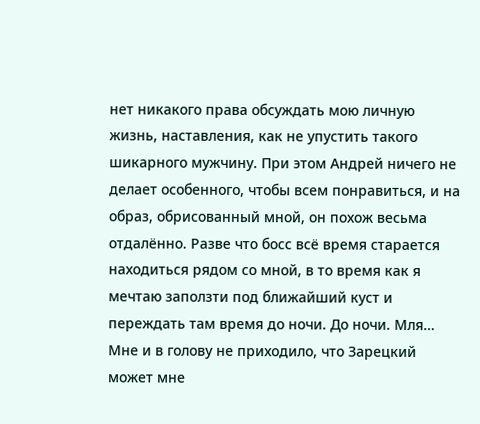нет никакого права обсуждать мою личную жизнь, наставления, как не упустить такого шикарного мужчину. При этом Андрей ничего не делает особенного, чтобы всем понравиться, и на образ, обрисованный мной, он похож весьма отдалённо. Разве что босс всё время старается находиться рядом со мной, в то время как я мечтаю заползти под ближайший куст и переждать там время до ночи. До ночи. Мля… Мне и в голову не приходило, что Зарецкий может мне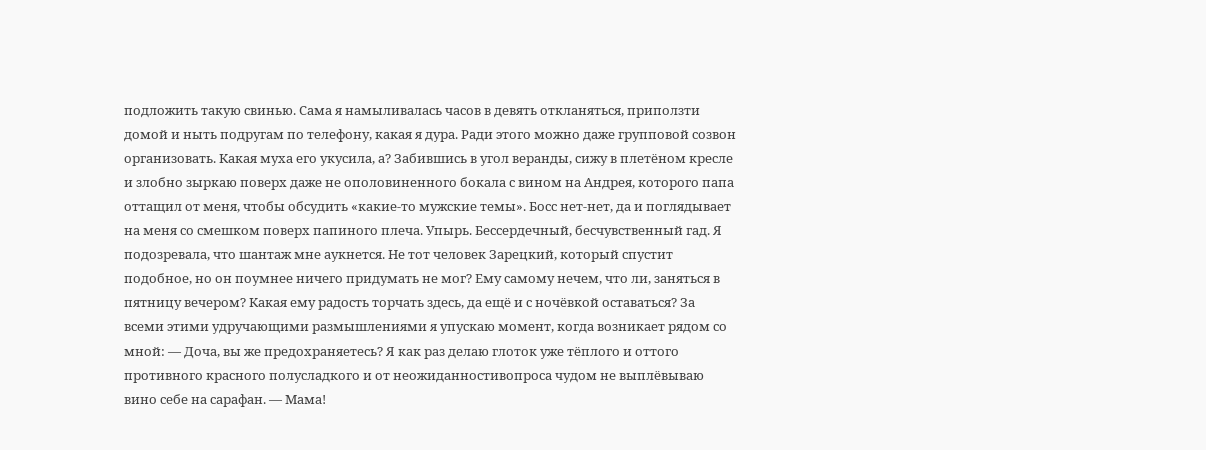подложить такую свинью. Сама я намыливалась часов в девять откланяться, приползти домой и ныть подругам по телефону, какая я дура. Ради этого можно даже групповой созвон организовать. Какая муха его укусила, а? Забившись в угол веранды, сижу в плетёном кресле и злобно зыркаю поверх даже не ополовиненного бокала с вином на Андрея, которого папа оттащил от меня, чтобы обсудить «какие-то мужские темы». Босс нет-нет, да и поглядывает на меня со смешком поверх папиного плеча. Упырь. Бессердечный, бесчувственный гад. Я подозревала, что шантаж мне аукнется. Не тот человек Зарецкий, который спустит подобное, но он поумнее ничего придумать не мог? Ему самому нечем, что ли, заняться в пятницу вечером? Какая ему радость торчать здесь, да ещё и с ночёвкой оставаться? За всеми этими удручающими размышлениями я упускаю момент, когда возникает рядом со мной: — Доча, вы же предохраняетесь? Я как раз делаю глоток уже тёплого и оттого противного красного полусладкого и от неожиданностивопроса чудом не выплёвываю вино себе на сарафан. — Мама!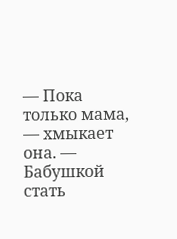— Пока только мама, — хмыкает она. — Бабушкой стать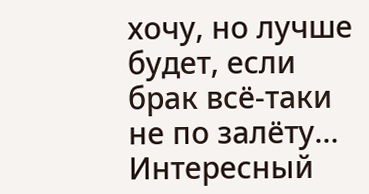хочу, но лучше будет, если брак всё-таки не по залёту… Интересный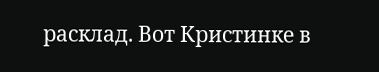расклад. Вот Кристинке в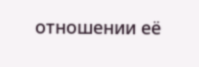отношении её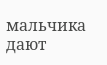мальчика дают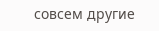совсем другие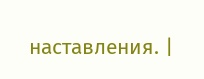наставления. |